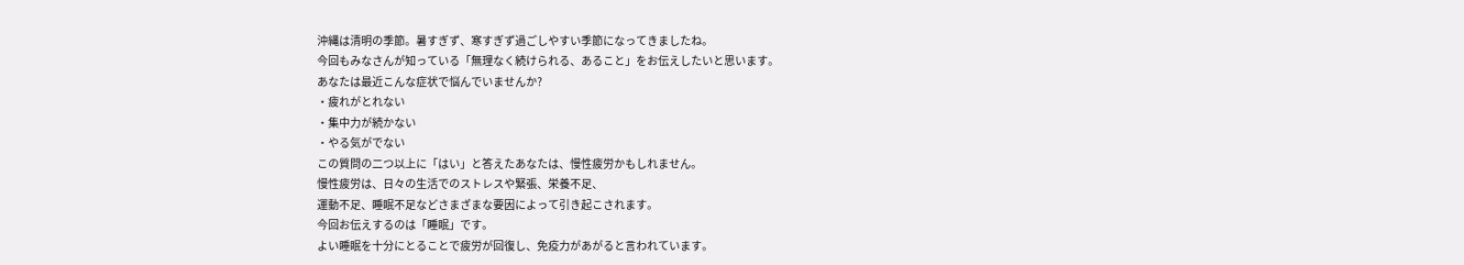沖縄は清明の季節。暑すぎず、寒すぎず過ごしやすい季節になってきましたね。
今回もみなさんが知っている「無理なく続けられる、あること」をお伝えしたいと思います。
あなたは最近こんな症状で悩んでいませんか?
・疲れがとれない
・集中力が続かない
・やる気がでない
この質問の二つ以上に「はい」と答えたあなたは、慢性疲労かもしれません。
慢性疲労は、日々の生活でのストレスや緊張、栄養不足、
運動不足、睡眠不足などさまざまな要因によって引き起こされます。
今回お伝えするのは「睡眠」です。
よい睡眠を十分にとることで疲労が回復し、免疫力があがると言われています。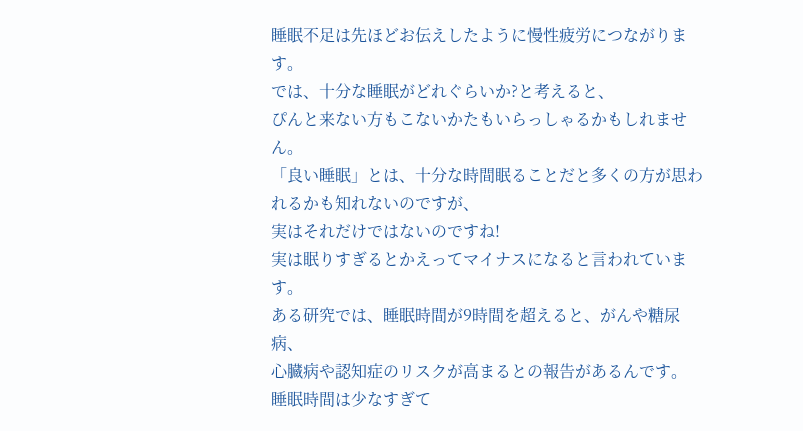睡眠不足は先ほどお伝えしたように慢性疲労につながります。
では、十分な睡眠がどれぐらいか?と考えると、
ぴんと来ない方もこないかたもいらっしゃるかもしれません。
「良い睡眠」とは、十分な時間眠ることだと多くの方が思われるかも知れないのですが、
実はそれだけではないのですね!
実は眠りすぎるとかえってマイナスになると言われています。
ある研究では、睡眠時間が9時間を超えると、がんや糖尿病、
心臓病や認知症のリスクが高まるとの報告があるんです。
睡眠時間は少なすぎて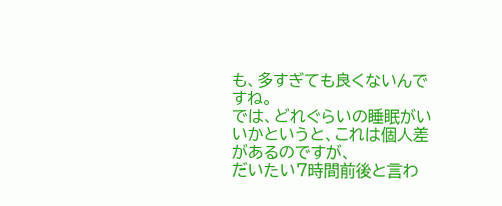も、多すぎても良くないんですね。
では、どれぐらいの睡眠がいいかというと、これは個人差があるのですが、
だいたい7時間前後と言わ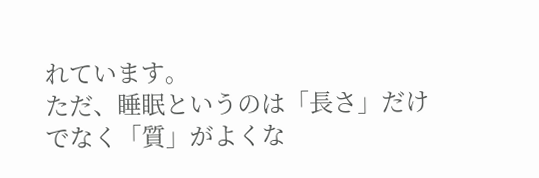れています。
ただ、睡眠というのは「長さ」だけでなく「質」がよくな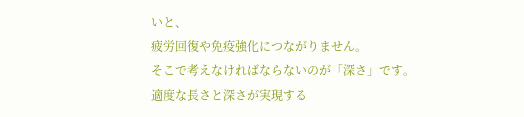いと、
疲労回復や免疫強化につながりません。
そこで考えなければならないのが「深さ」です。
適度な長さと深さが実現する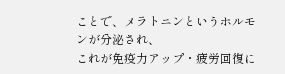ことで、メラトニンというホルモンが分泌され、
これが免疫力アップ・疲労回復に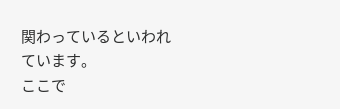関わっているといわれています。
ここで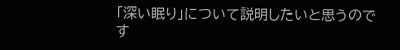「深い眠り」について説明したいと思うのです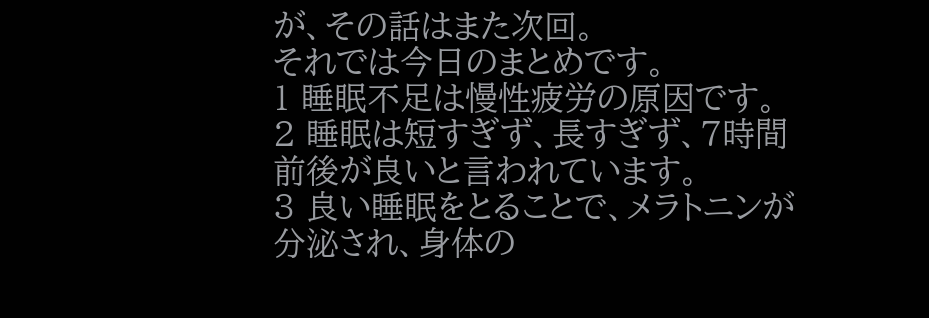が、その話はまた次回。
それでは今日のまとめです。
1 睡眠不足は慢性疲労の原因です。
2 睡眠は短すぎず、長すぎず、7時間前後が良いと言われています。
3 良い睡眠をとることで、メラトニンが分泌され、身体の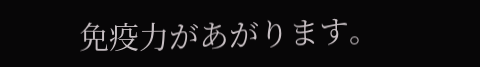免疫力があがります。